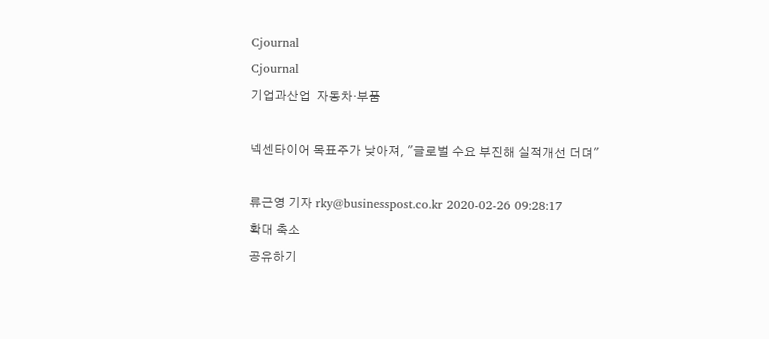Cjournal
Cjournal
기업과산업  자동차·부품

넥센타이어 목표주가 낮아져, "글로벌 수요 부진해 실적개선 더뎌"

류근영 기자 rky@businesspost.co.kr 2020-02-26 09:28:17
확대 축소
공유하기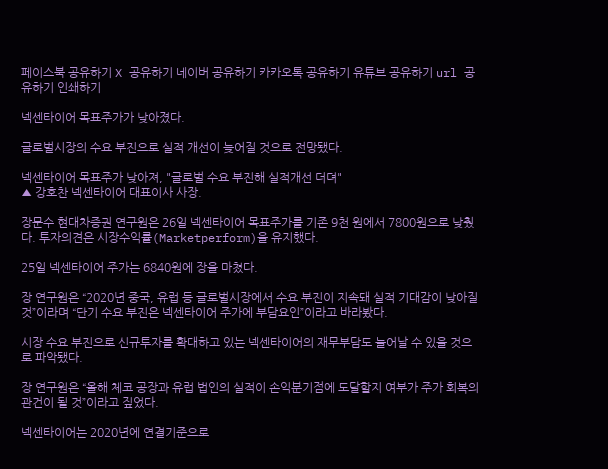페이스북 공유하기 X 공유하기 네이버 공유하기 카카오톡 공유하기 유튜브 공유하기 url 공유하기 인쇄하기

넥센타이어 목표주가가 낮아졌다.

글로벌시장의 수요 부진으로 실적 개선이 늦어질 것으로 전망됐다.

넥센타이어 목표주가 낮아져, "글로벌 수요 부진해 실적개선 더뎌"
▲ 강호찬 넥센타이어 대표이사 사장.

장문수 현대차증권 연구원은 26일 넥센타이어 목표주가를 기존 9천 원에서 7800원으로 낮췄다. 투자의견은 시장수익률(Marketperform)을 유지했다.

25일 넥센타이어 주가는 6840원에 장을 마쳤다.

장 연구원은 “2020년 중국, 유럽 등 글로벌시장에서 수요 부진이 지속돼 실적 기대감이 낮아질 것”이라며 “단기 수요 부진은 넥센타이어 주가에 부담요인”이라고 바라봤다.

시장 수요 부진으로 신규투자를 확대하고 있는 넥센타이어의 재무부담도 늘어날 수 있을 것으로 파악됐다.

장 연구원은 “올해 체코 공장과 유럽 법인의 실적이 손익분기점에 도달할지 여부가 주가 회복의 관건이 될 것”이라고 짚었다.

넥센타이어는 2020년에 연결기준으로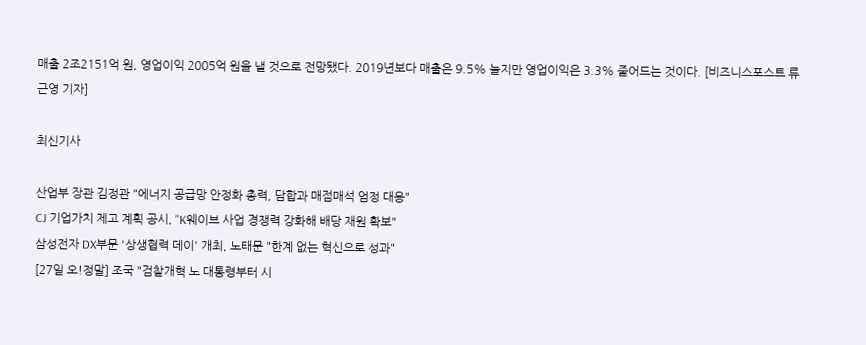매출 2조2151억 원, 영업이익 2005억 원을 낼 것으로 전망됐다. 2019년보다 매출은 9.5% 늘지만 영업이익은 3.3% 줄어드는 것이다. [비즈니스포스트 류근영 기자]

최신기사

산업부 장관 김정관 "에너지 공급망 안정화 총력, 담합과 매점매석 엄정 대응"
CJ 기업가치 제고 계획 공시, "K웨이브 사업 경쟁력 강화해 배당 재원 확보"
삼성전자 DX부문 '상생협력 데이' 개최, 노태문 "한계 없는 혁신으로 성과"
[27일 오!정말] 조국 "검찰개혁 노 대통령부터 시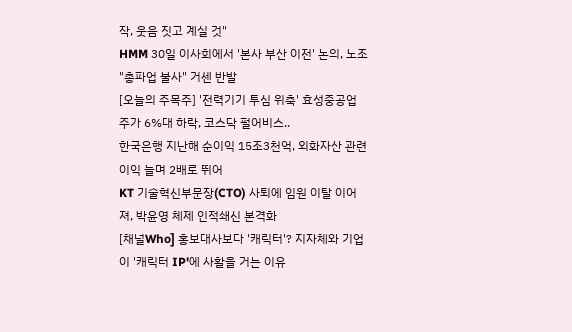작, 웃음 짓고 계실 것"
HMM 30일 이사회에서 '본사 부산 이전' 논의, 노조 "총파업 불사" 거센 반발
[오늘의 주목주] '전력기기 투심 위축' 효성중공업 주가 6%대 하락, 코스닥 펄어비스..
한국은행 지난해 순이익 15조3천억, 외화자산 관련 이익 늘며 2배로 뛰어
KT 기술혁신부문장(CTO) 사퇴에 임원 이탈 이어져, 박윤영 체제 인적쇄신 본격화
[채널Who] 홍보대사보다 '캐릭터'? 지자체와 기업이 '캐릭터 IP'에 사활을 거는 이유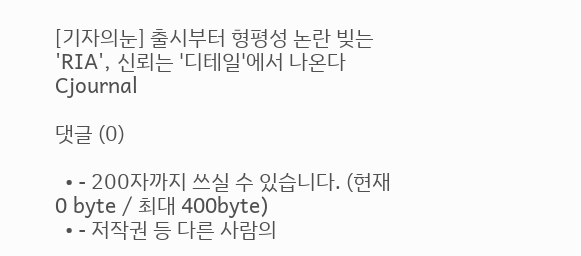[기자의눈] 출시부터 형평성 논란 빚는 'RIA', 신뢰는 '디테일'에서 나온다
Cjournal

댓글 (0)

  • - 200자까지 쓰실 수 있습니다. (현재 0 byte / 최대 400byte)
  • - 저작권 등 다른 사람의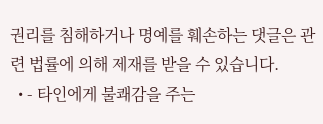권리를 침해하거나 명예를 훼손하는 댓글은 관련 법률에 의해 제재를 받을 수 있습니다.
  • - 타인에게 불쾌감을 주는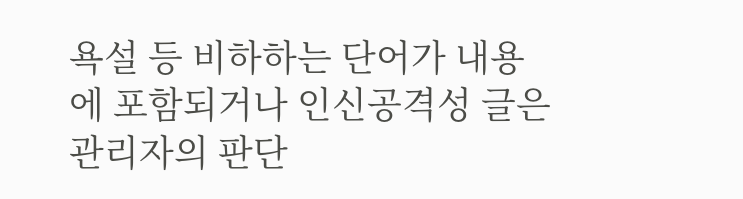욕설 등 비하하는 단어가 내용에 포함되거나 인신공격성 글은 관리자의 판단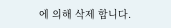에 의해 삭제 합니다.